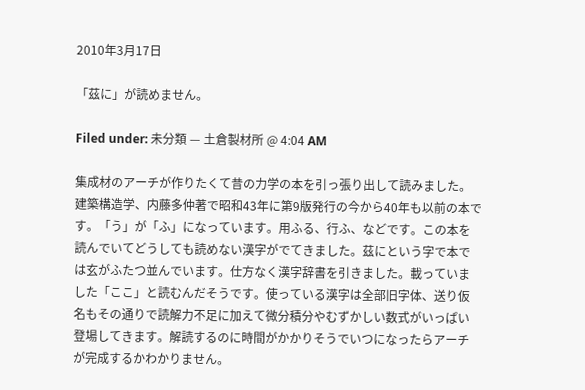2010年3月17日

「茲に」が読めません。

Filed under: 未分類 — 土倉製材所 @ 4:04 AM

集成材のアーチが作りたくて昔の力学の本を引っ張り出して読みました。建築構造学、内藤多仲著で昭和43年に第9版発行の今から40年も以前の本です。「う」が「ふ」になっています。用ふる、行ふ、などです。この本を読んでいてどうしても読めない漢字がでてきました。茲にという字で本では玄がふたつ並んでいます。仕方なく漢字辞書を引きました。載っていました「ここ」と読むんだそうです。使っている漢字は全部旧字体、送り仮名もその通りで読解力不足に加えて微分積分やむずかしい数式がいっぱい登場してきます。解読するのに時間がかかりそうでいつになったらアーチが完成するかわかりません。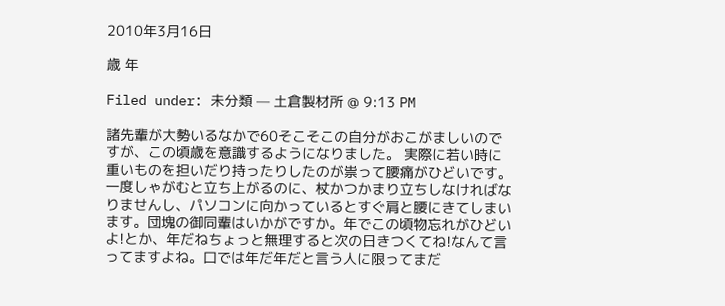2010年3月16日

歳 年

Filed under: 未分類 — 土倉製材所 @ 9:13 PM

諸先輩が大勢いるなかで60そこそこの自分がおこがましいのですが、この頃歳を意識するようになりました。 実際に若い時に重いものを担いだり持ったりしたのが祟って腰痛がひどいです。一度しゃがむと立ち上がるのに、杖かつかまり立ちしなければなりませんし、パソコンに向かっているとすぐ肩と腰にきてしまいます。団塊の御同輩はいかがですか。年でこの頃物忘れがひどいよ!とか、年だねちょっと無理すると次の日きつくてね!なんて言ってますよね。口では年だ年だと言う人に限ってまだ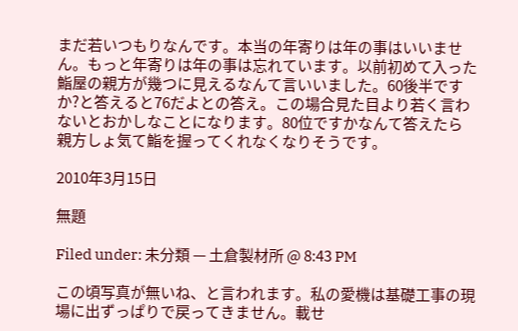まだ若いつもりなんです。本当の年寄りは年の事はいいません。もっと年寄りは年の事は忘れています。以前初めて入った鮨屋の親方が幾つに見えるなんて言いいました。60後半ですか?と答えると76だよとの答え。この場合見た目より若く言わないとおかしなことになります。80位ですかなんて答えたら親方しょ気て鮨を握ってくれなくなりそうです。

2010年3月15日

無題

Filed under: 未分類 — 土倉製材所 @ 8:43 PM

この頃写真が無いね、と言われます。私の愛機は基礎工事の現場に出ずっぱりで戻ってきません。載せ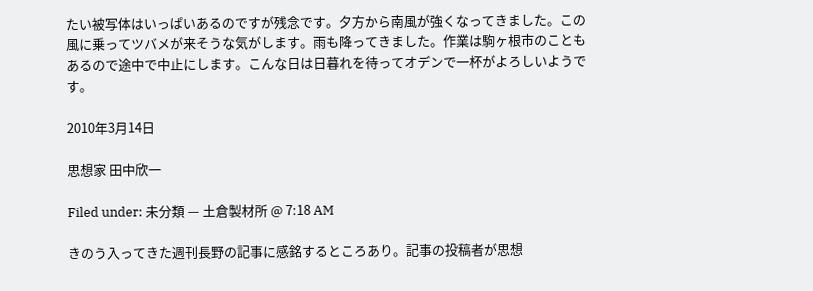たい被写体はいっぱいあるのですが残念です。夕方から南風が強くなってきました。この風に乗ってツバメが来そうな気がします。雨も降ってきました。作業は駒ヶ根市のこともあるので途中で中止にします。こんな日は日暮れを待ってオデンで一杯がよろしいようです。

2010年3月14日

思想家 田中欣一

Filed under: 未分類 — 土倉製材所 @ 7:18 AM

きのう入ってきた週刊長野の記事に感銘するところあり。記事の投稿者が思想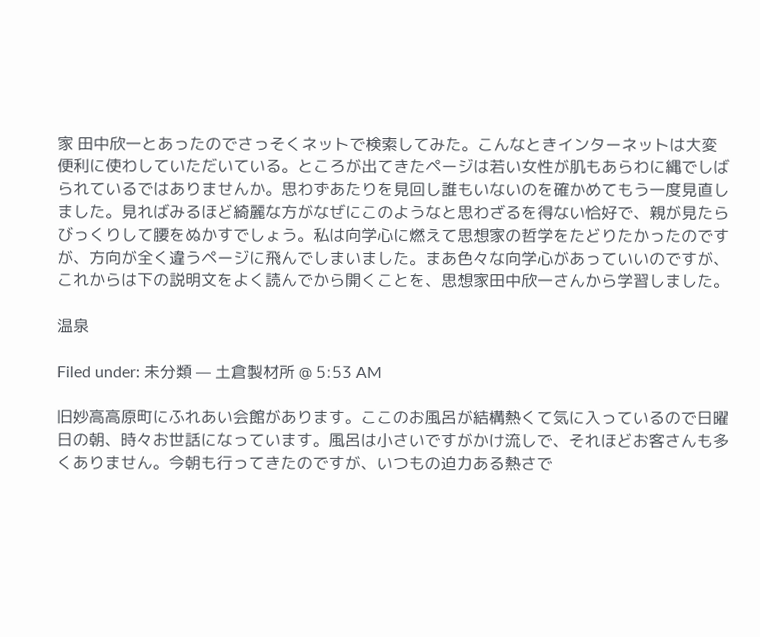家 田中欣一とあったのでさっそくネットで検索してみた。こんなときインターネットは大変便利に使わしていただいている。ところが出てきたページは若い女性が肌もあらわに縄でしばられているではありませんか。思わずあたりを見回し誰もいないのを確かめてもう一度見直しました。見ればみるほど綺麗な方がなぜにこのようなと思わざるを得ない恰好で、親が見たらびっくりして腰をぬかすでしょう。私は向学心に燃えて思想家の哲学をたどりたかったのですが、方向が全く違うページに飛んでしまいました。まあ色々な向学心があっていいのですが、これからは下の説明文をよく読んでから開くことを、思想家田中欣一さんから学習しました。

温泉

Filed under: 未分類 — 土倉製材所 @ 5:53 AM

旧妙高高原町にふれあい会館があります。ここのお風呂が結構熱くて気に入っているので日曜日の朝、時々お世話になっています。風呂は小さいですがかけ流しで、それほどお客さんも多くありません。今朝も行ってきたのですが、いつもの迫力ある熱さで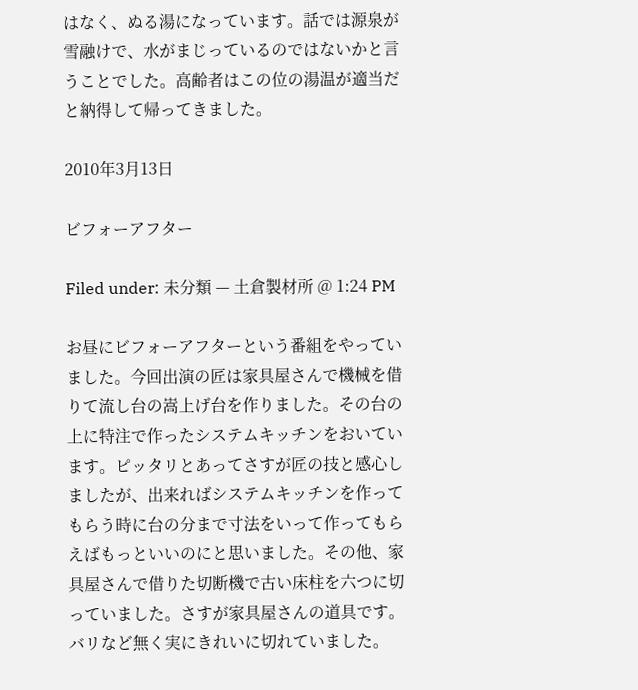はなく、ぬる湯になっています。話では源泉が雪融けで、水がまじっているのではないかと言うことでした。高齢者はこの位の湯温が適当だと納得して帰ってきました。

2010年3月13日

ビフォーアフター

Filed under: 未分類 — 土倉製材所 @ 1:24 PM

お昼にビフォーアフターという番組をやっていました。今回出演の匠は家具屋さんで機械を借りて流し台の嵩上げ台を作りました。その台の上に特注で作ったシステムキッチンをおいています。ピッタリとあってさすが匠の技と感心しましたが、出来ればシステムキッチンを作ってもらう時に台の分まで寸法をいって作ってもらえばもっといいのにと思いました。その他、家具屋さんで借りた切断機で古い床柱を六つに切っていました。さすが家具屋さんの道具です。バリなど無く実にきれいに切れていました。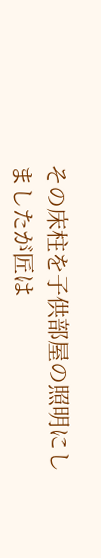その床柱を子供部屋の照明にしましたが匠は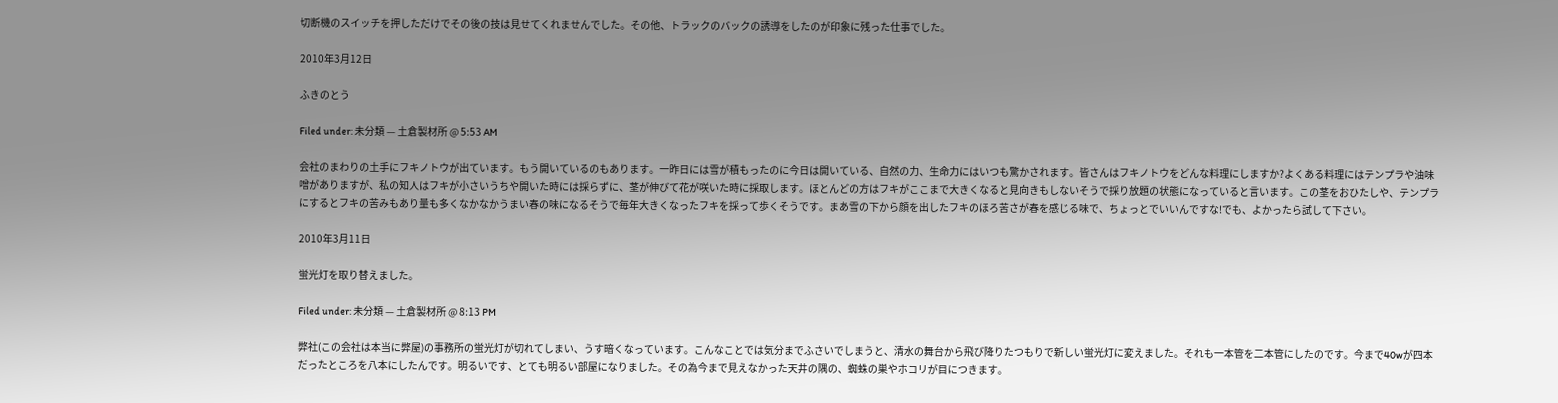切断機のスイッチを押しただけでその後の技は見せてくれませんでした。その他、トラックのバックの誘導をしたのが印象に残った仕事でした。

2010年3月12日

ふきのとう

Filed under: 未分類 — 土倉製材所 @ 5:53 AM

会社のまわりの土手にフキノトウが出ています。もう開いているのもあります。一昨日には雪が積もったのに今日は開いている、自然の力、生命力にはいつも驚かされます。皆さんはフキノトウをどんな料理にしますか?よくある料理にはテンプラや油味噌がありますが、私の知人はフキが小さいうちや開いた時には採らずに、茎が伸びて花が咲いた時に採取します。ほとんどの方はフキがここまで大きくなると見向きもしないそうで採り放題の状態になっていると言います。この茎をおひたしや、テンプラにするとフキの苦みもあり量も多くなかなかうまい春の味になるそうで毎年大きくなったフキを採って歩くそうです。まあ雪の下から顔を出したフキのほろ苦さが春を感じる味で、ちょっとでいいんですな!でも、よかったら試して下さい。

2010年3月11日

蛍光灯を取り替えました。

Filed under: 未分類 — 土倉製材所 @ 8:13 PM

弊社(この会社は本当に弊屋)の事務所の蛍光灯が切れてしまい、うす暗くなっています。こんなことでは気分までふさいでしまうと、清水の舞台から飛び降りたつもりで新しい蛍光灯に変えました。それも一本管を二本管にしたのです。今まで40wが四本だったところを八本にしたんです。明るいです、とても明るい部屋になりました。その為今まで見えなかった天井の隅の、蜘蛛の巣やホコリが目につきます。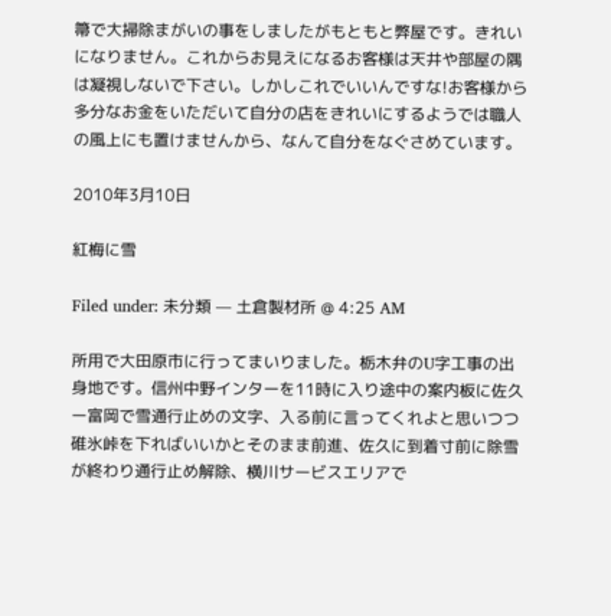箒で大掃除まがいの事をしましたがもともと弊屋です。きれいになりません。これからお見えになるお客様は天井や部屋の隅は凝視しないで下さい。しかしこれでいいんですな!お客様から多分なお金をいただいて自分の店をきれいにするようでは職人の風上にも置けませんから、なんて自分をなぐさめています。

2010年3月10日

紅梅に雪

Filed under: 未分類 — 土倉製材所 @ 4:25 AM

所用で大田原市に行ってまいりました。栃木弁のU字工事の出身地です。信州中野インターを11時に入り途中の案内板に佐久ー富岡で雪通行止めの文字、入る前に言ってくれよと思いつつ碓氷峠を下ればいいかとそのまま前進、佐久に到着寸前に除雪が終わり通行止め解除、横川サービスエリアで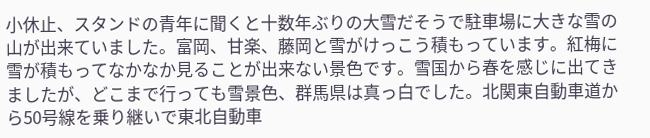小休止、スタンドの青年に聞くと十数年ぶりの大雪だそうで駐車場に大きな雪の山が出来ていました。富岡、甘楽、藤岡と雪がけっこう積もっています。紅梅に雪が積もってなかなか見ることが出来ない景色です。雪国から春を感じに出てきましたが、どこまで行っても雪景色、群馬県は真っ白でした。北関東自動車道から50号線を乗り継いで東北自動車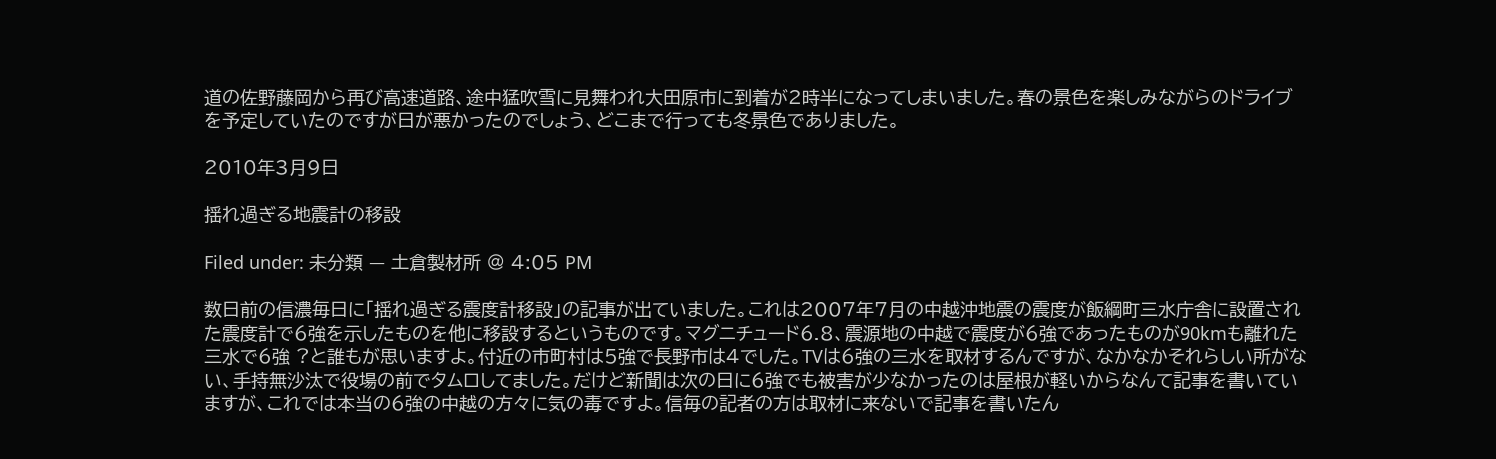道の佐野藤岡から再び高速道路、途中猛吹雪に見舞われ大田原市に到着が2時半になってしまいました。春の景色を楽しみながらのドライブを予定していたのですが日が悪かったのでしょう、どこまで行っても冬景色でありました。

2010年3月9日

揺れ過ぎる地震計の移設

Filed under: 未分類 — 土倉製材所 @ 4:05 PM

数日前の信濃毎日に「揺れ過ぎる震度計移設」の記事が出ていました。これは2007年7月の中越沖地震の震度が飯綱町三水庁舎に設置された震度計で6強を示したものを他に移設するというものです。マグニチュード6.8、震源地の中越で震度が6強であったものが90kmも離れた三水で6強 ?と誰もが思いますよ。付近の市町村は5強で長野市は4でした。TVは6強の三水を取材するんですが、なかなかそれらしい所がない、手持無沙汰で役場の前でタムロしてました。だけど新聞は次の日に6強でも被害が少なかったのは屋根が軽いからなんて記事を書いていますが、これでは本当の6強の中越の方々に気の毒ですよ。信毎の記者の方は取材に来ないで記事を書いたん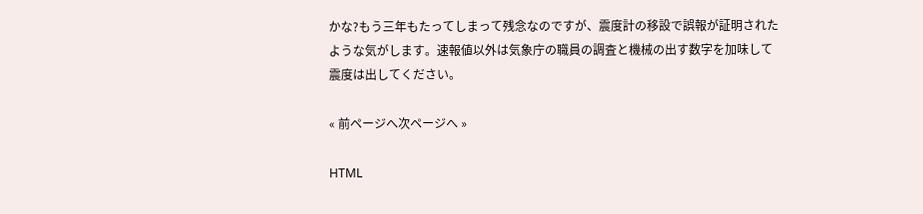かな?もう三年もたってしまって残念なのですが、震度計の移設で誤報が証明されたような気がします。速報値以外は気象庁の職員の調査と機械の出す数字を加味して震度は出してください。

« 前ページへ次ページへ »

HTML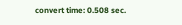convert time: 0.508 sec.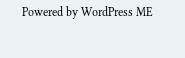Powered by WordPress ME